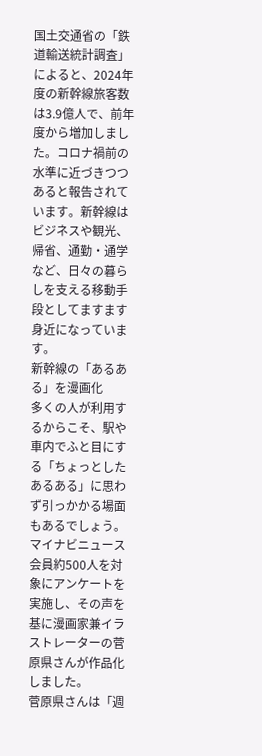国土交通省の「鉄道輸送統計調査」によると、2024年度の新幹線旅客数は3.9億人で、前年度から増加しました。コロナ禍前の水準に近づきつつあると報告されています。新幹線はビジネスや観光、帰省、通勤・通学など、日々の暮らしを支える移動手段としてますます身近になっています。
新幹線の「あるある」を漫画化
多くの人が利用するからこそ、駅や車内でふと目にする「ちょっとしたあるある」に思わず引っかかる場面もあるでしょう。マイナビニュース会員約500人を対象にアンケートを実施し、その声を基に漫画家兼イラストレーターの菅原県さんが作品化しました。
菅原県さんは「週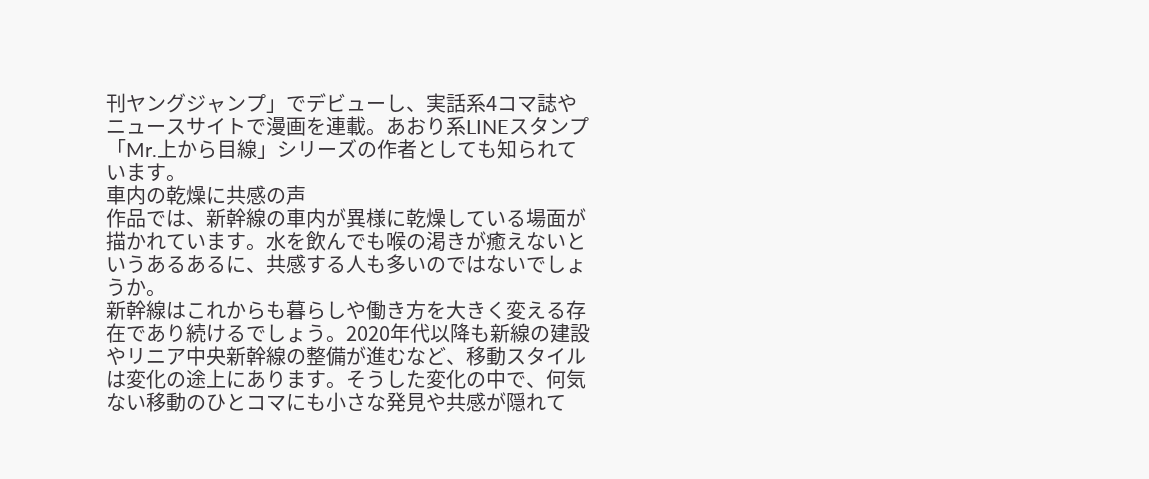刊ヤングジャンプ」でデビューし、実話系4コマ誌やニュースサイトで漫画を連載。あおり系LINEスタンプ「Mr.上から目線」シリーズの作者としても知られています。
車内の乾燥に共感の声
作品では、新幹線の車内が異様に乾燥している場面が描かれています。水を飲んでも喉の渇きが癒えないというあるあるに、共感する人も多いのではないでしょうか。
新幹線はこれからも暮らしや働き方を大きく変える存在であり続けるでしょう。2020年代以降も新線の建設やリニア中央新幹線の整備が進むなど、移動スタイルは変化の途上にあります。そうした変化の中で、何気ない移動のひとコマにも小さな発見や共感が隠れて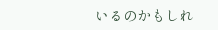いるのかもしれ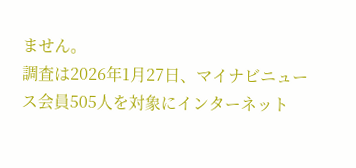ません。
調査は2026年1月27日、マイナビニュース会員505人を対象にインターネット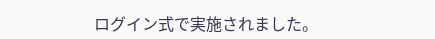ログイン式で実施されました。